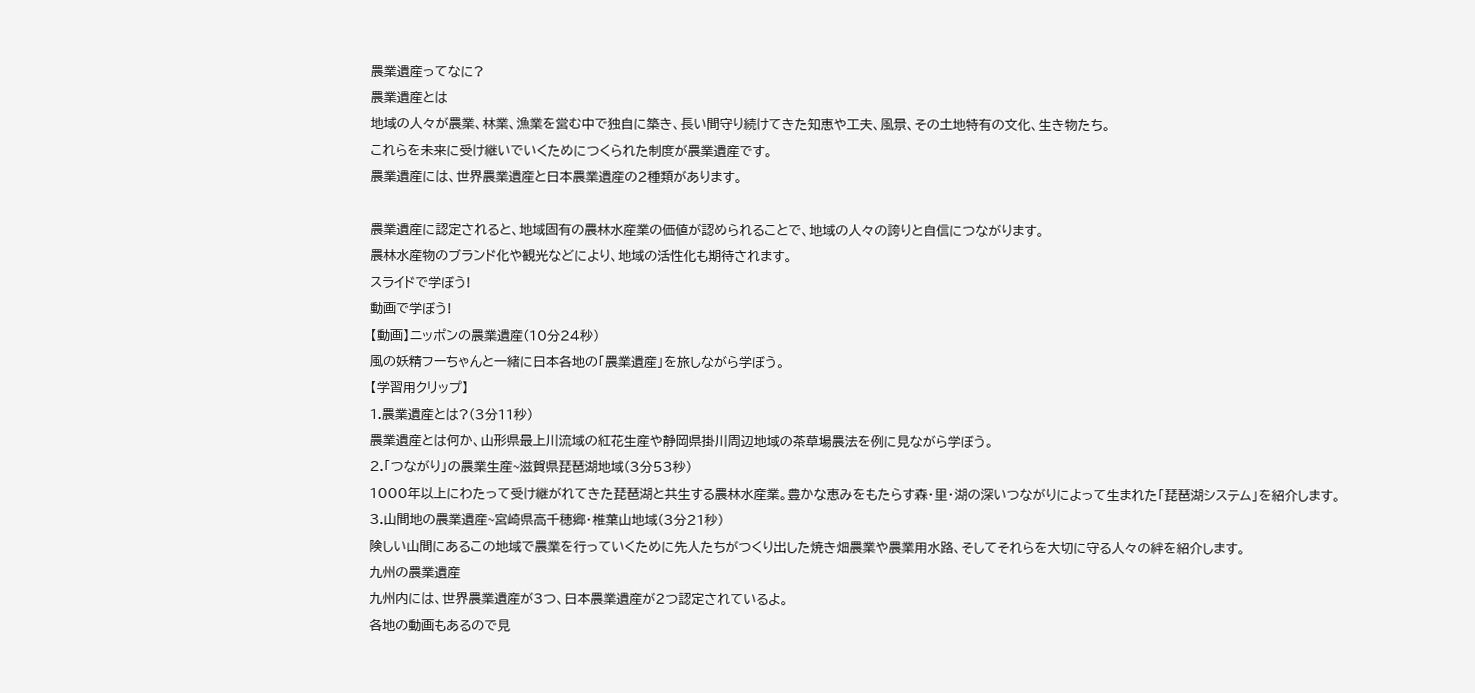農業遺産ってなに?
農業遺産とは
地域の人々が農業、林業、漁業を営む中で独自に築き、長い間守り続けてきた知恵や工夫、風景、その土地特有の文化、生き物たち。
これらを未来に受け継いでいくためにつくられた制度が農業遺産です。
農業遺産には、世界農業遺産と日本農業遺産の2種類があります。

農業遺産に認定されると、地域固有の農林水産業の価値が認められることで、地域の人々の誇りと自信につながります。
農林水産物のブランド化や観光などにより、地域の活性化も期待されます。
スライドで学ぼう!
動画で学ぼう!
【動画】ニッポンの農業遺産(10分24秒)
風の妖精フーちゃんと一緒に日本各地の「農業遺産」を旅しながら学ぼう。
【学習用クリップ】
1.農業遺産とは?(3分11秒)
農業遺産とは何か、山形県最上川流域の紅花生産や静岡県掛川周辺地域の茶草場農法を例に見ながら学ぼう。
2.「つながり」の農業生産~滋賀県琵琶湖地域(3分53秒)
1000年以上にわたって受け継がれてきた琵琶湖と共生する農林水産業。豊かな恵みをもたらす森・里・湖の深いつながりによって生まれた「琵琶湖システム」を紹介します。
3.山間地の農業遺産~宮崎県高千穂郷・椎葉山地域(3分21秒)
険しい山間にあるこの地域で農業を行っていくために先人たちがつくり出した焼き畑農業や農業用水路、そしてそれらを大切に守る人々の絆を紹介します。
九州の農業遺産
九州内には、世界農業遺産が3つ、日本農業遺産が2つ認定されているよ。
各地の動画もあるので見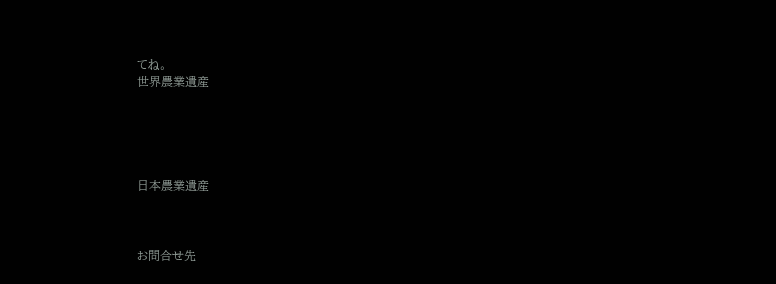てね。
世界農業遺産





日本農業遺産



お問合せ先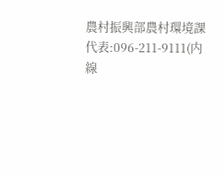農村振興部農村環境課
代表:096-211-9111(内線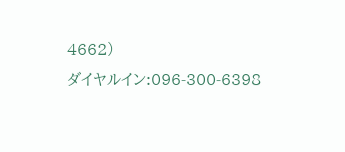4662)
ダイヤルイン:096-300-6398